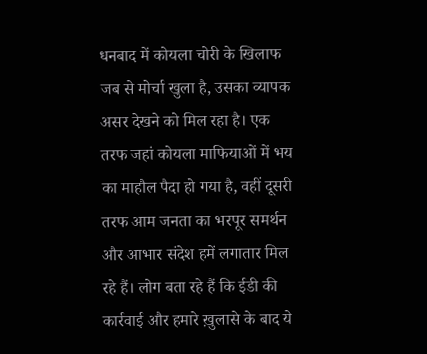धनबाद में कोयला चोरी के खिलाफ जब से मोर्चा खुला है, उसका व्यापक असर देखने को मिल रहा है। एक तरफ जहां कोयला माफियाओं में भय का माहौल पैदा हो गया है, वहीं दूसरी तरफ आम जनता का भरपूर समर्थन और आभार संदेश हमें लगातार मिल रहे हैं। लोग बता रहे हैं कि ईडी की कार्रवाई और हमारे ख़ुलासे के बाद ये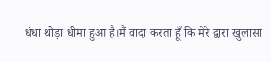धंधा थोड़ा धीमा हुआ है।मैं वादा करता हूँ कि मेरे द्वारा खुलासा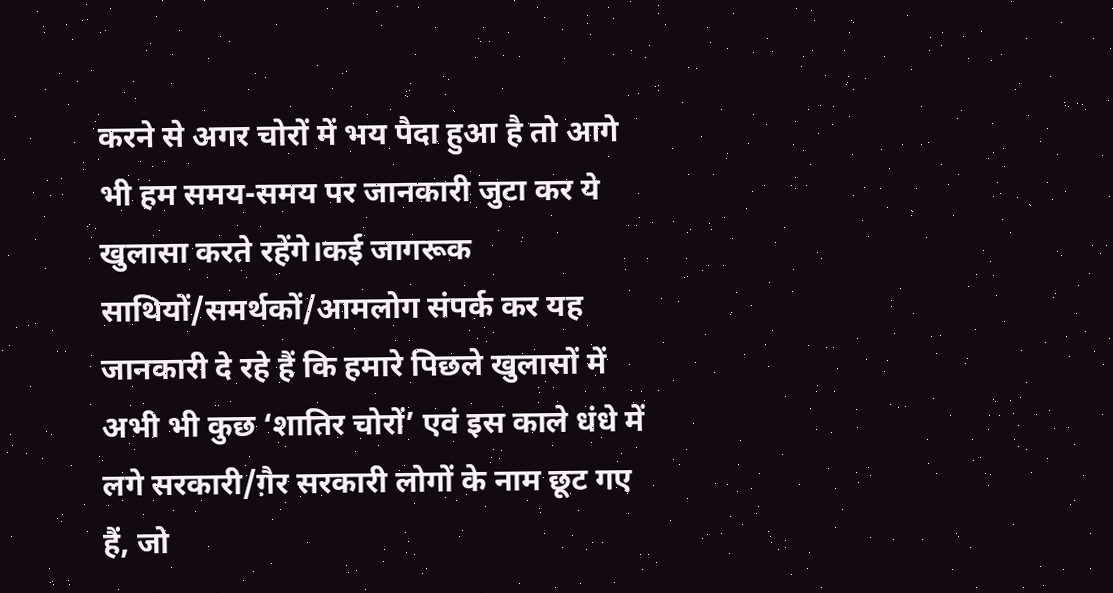करने से अगर चोरों में भय पैदा हुआ है तो आगे भी हम समय-समय पर जानकारी जुटा कर ये खुलासा करते रहेंगे।कई जागरूक साथियों/समर्थकों/आमलोग संपर्क कर यह जानकारी दे रहे हैं कि हमारे पिछले खुलासों में अभी भी कुछ ‘शातिर चोरों’ एवं इस काले धंधे में लगे सरकारी/ग़ैर सरकारी लोगों के नाम छूट गए हैं, जो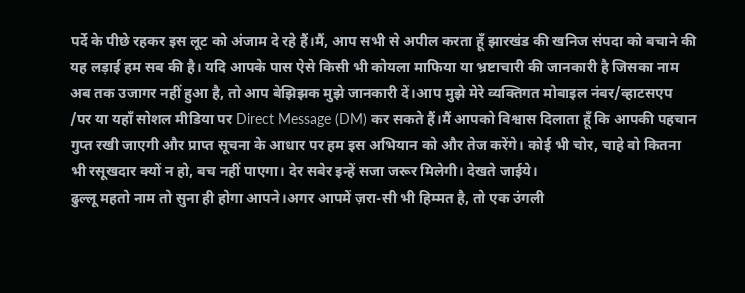पर्दे के पीछे रहकर इस लूट को अंजाम दे रहे हैं।मैं, आप सभी से अपील करता हूँ झारखंड की खनिज संपदा को बचाने की यह लड़ाई हम सब की है। यदि आपके पास ऐसे किसी भी कोयला माफिया या भ्रष्टाचारी की जानकारी है जिसका नाम अब तक उजागर नहीं हुआ है, तो आप बेझिझक मुझे जानकारी दें।आप मुझे मेरे व्यक्तिगत मोबाइल नंबर/व्हाटसएप /पर या यहाँ सोशल मीडिया पर Direct Message (DM) कर सकते हैं।मैं आपको विश्वास दिलाता हूँ कि आपकी पहचान गुप्त रखी जाएगी और प्राप्त सूचना के आधार पर हम इस अभियान को और तेज करेंगे। कोई भी चोर, चाहे वो कितना भी रसूखदार क्यों न हो, बच नहीं पाएगा। देर सबेर इन्हें सजा जरूर मिलेगी। देखते जाईये।
ढुल्लू महतो नाम तो सुना ही होगा आपने।अगर आपमें ज़रा-सी भी हिम्मत है, तो एक उंगली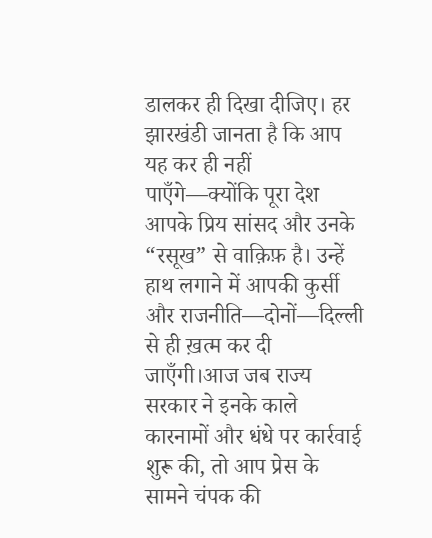डालकर ही दिखा दीजिए। हर झारखंडी जानता है कि आप यह कर ही नहीं पाएँगे—क्योंकि पूरा देश आपके प्रिय सांसद और उनके “रसूख” से वाक़िफ़ है। उन्हें हाथ लगाने में आपकी कुर्सी और राजनीति—दोनों—दिल्ली से ही ख़त्म कर दी जाएँगी।आज जब राज्य सरकार ने इनके काले कारनामों और धंधे पर कार्रवाई शुरू की, तो आप प्रेस के सामने चंपक की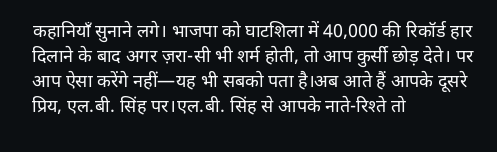कहानियाँ सुनाने लगे। भाजपा को घाटशिला में 40,000 की रिकॉर्ड हार दिलाने के बाद अगर ज़रा-सी भी शर्म होती, तो आप कुर्सी छोड़ देते। पर आप ऐसा करेंगे नहीं—यह भी सबको पता है।अब आते हैं आपके दूसरे प्रिय, एल.बी. सिंह पर।एल.बी. सिंह से आपके नाते-रिश्ते तो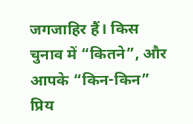जगजाहिर हैं। किस चुनाव में “कितने”, और आपके “किन-किन” प्रिय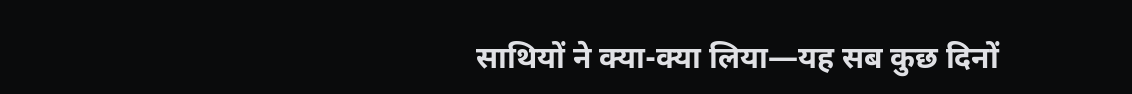साथियों ने क्या-क्या लिया—यह सब कुछ दिनों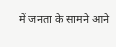में जनता के सामने आने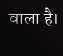वाला है।